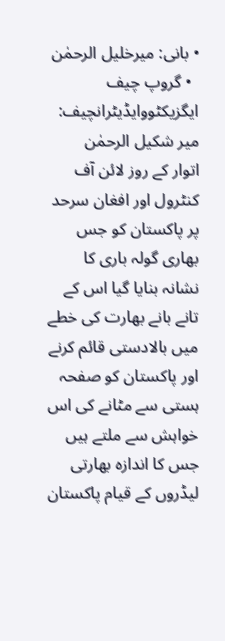• بانی: میرخلیل الرحمٰن
  • گروپ چیف ایگزیکٹووایڈیٹرانچیف: میر شکیل الرحمٰن
اتوار کے روز لائن آف کنٹرول اور افغان سرحد پر پاکستان کو جس بھاری گولہ باری کا نشانہ بنایا گیا اس کے تانے بانے بھارت کی خطے میں بالادستی قائم کرنے اور پاکستان کو صفحہ ہستی سے مٹانے کی اس خواہش سے ملتے ہیں جس کا اندازہ بھارتی لیڈروں کے قیام پاکستان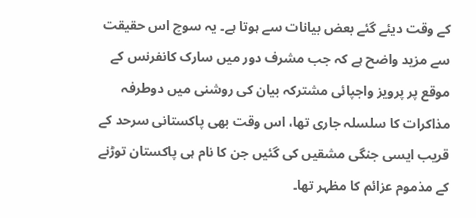کے وقت دیئے گئے بعض بیانات سے ہوتا ہے۔ یہ سوچ اس حقیقت سے مزید واضح ہے کہ جب مشرف دور میں سارک کانفرنس کے موقع پر پرویز واجپائی مشترکہ بیان کی روشنی میں دوطرفہ مذاکرات کا سلسلہ جاری تھا، اس وقت بھی پاکستانی سرحد کے قریب ایسی جنگی مشقیں کی گئیں جن کا نام ہی پاکستان توڑنے کے مذموم عزائم کا مظہر تھا۔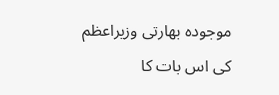موجودہ بھارتی وزیراعظم کی اس بات کا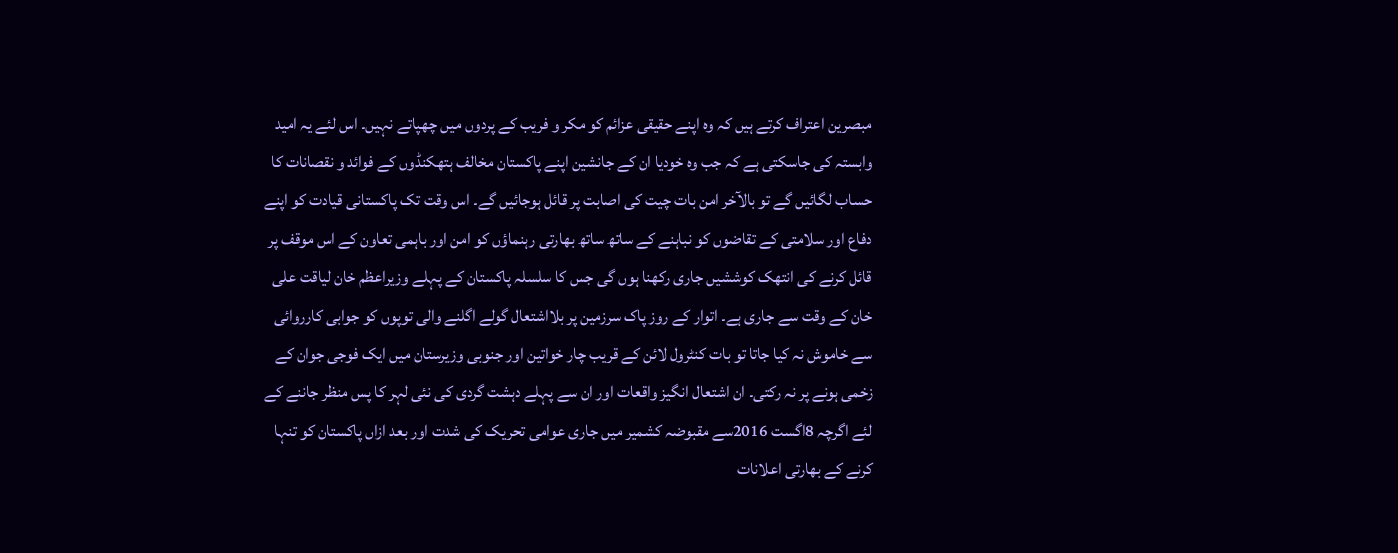مبصرین اعتراف کرتے ہیں کہ وہ اپنے حقیقی عزائم کو مکر و فریب کے پردوں میں چھپاتے نہیں۔ اس لئے یہ امید وابستہ کی جاسکتی ہے کہ جب وہ خودیا ان کے جانشین اپنے پاکستان مخالف ہتھکنڈوں کے فوائد و نقصانات کا حساب لگائیں گے تو بالآخر امن بات چیت کی اصابت پر قائل ہوجائیں گے۔ اس وقت تک پاکستانی قیادت کو اپنے دفاع اور سلامتی کے تقاضوں کو نباہنے کے ساتھ ساتھ بھارتی رہنماؤں کو امن اور باہمی تعاون کے اس موقف پر قائل کرنے کی انتھک کوششیں جاری رکھنا ہوں گی جس کا سلسلہ پاکستان کے پہلے وزیراعظم خان لیاقت علی خان کے وقت سے جاری ہے۔ اتوار کے روز پاک سرزمین پر بلااشتعال گولے اگلنے والی توپوں کو جوابی کارروائی سے خاموش نہ کیا جاتا تو بات کنٹرول لائن کے قریب چار خواتین اور جنوبی وزیرستان میں ایک فوجی جوان کے زخمی ہونے پر نہ رکتی۔ ان اشتعال انگیز واقعات اور ان سے پہلے دہشت گردی کی نئی لہر کا پس منظر جاننے کے لئے اگرچہ 8اگست 2016سے مقبوضہ کشمیر میں جاری عوامی تحریک کی شدت اور بعد ازاں پاکستان کو تنہا کرنے کے بھارتی اعلانات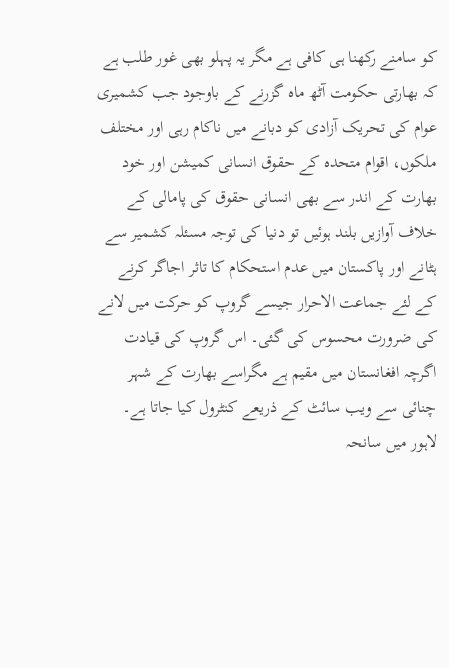کو سامنے رکھنا ہی کافی ہے مگر یہ پہلو بھی غور طلب ہے کہ بھارتی حکومت آٹھ ماہ گزرنے کے باوجود جب کشمیری عوام کی تحریک آزادی کو دبانے میں ناکام رہی اور مختلف ملکوں، اقوام متحدہ کے حقوق انسانی کمیشن اور خود بھارت کے اندر سے بھی انسانی حقوق کی پامالی کے خلاف آوازیں بلند ہوئیں تو دنیا کی توجہ مسئلہ کشمیر سے ہٹانے اور پاکستان میں عدم استحکام کا تاثر اجاگر کرنے کے لئے جماعت الاحرار جیسے گروپ کو حرکت میں لانے کی ضرورت محسوس کی گئی۔ اس گروپ کی قیادت اگرچہ افغانستان میں مقیم ہے مگراسے بھارت کے شہر چنائی سے ویب سائٹ کے ذریعے کنٹرول کیا جاتا ہے۔ لاہور میں سانحہ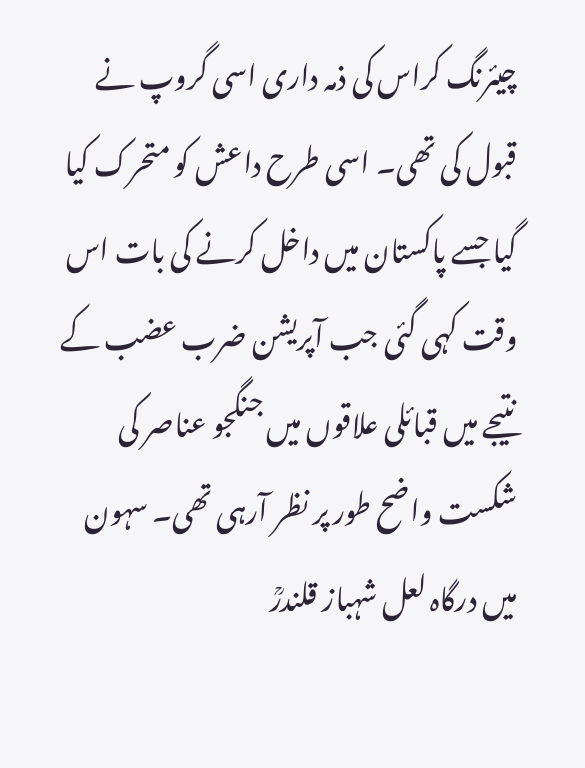چیئرنگ کراس کی ذمہ داری اسی گروپ نے قبول کی تھی۔ اسی طرح داعش کو متحرک کیا گیا جسے پاکستان میں داخل کرنے کی بات اس وقت کہی گئی جب آپریشن ضرب عضب کے نتیجے میں قبائلی علاقوں میں جنگجو عناصر کی شکست واضح طور پر نظر آرہی تھی۔ سہون میں درگاہ لعل شہباز قلندرؒ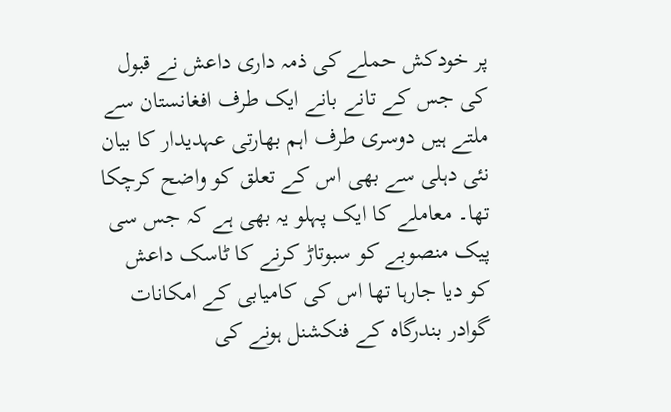پر خودکش حملے کی ذمہ داری داعش نے قبول کی جس کے تانے بانے ایک طرف افغانستان سے ملتے ہیں دوسری طرف اہم بھارتی عہدیدار کا بیان نئی دہلی سے بھی اس کے تعلق کو واضح کرچکا تھا۔ معاملے کا ایک پہلو یہ بھی ہے کہ جس سی پیک منصوبے کو سبوتاڑ کرنے کا ٹاسک داعش کو دیا جارہا تھا اس کی کامیابی کے امکانات گوادر بندرگاہ کے فنکشنل ہونے کی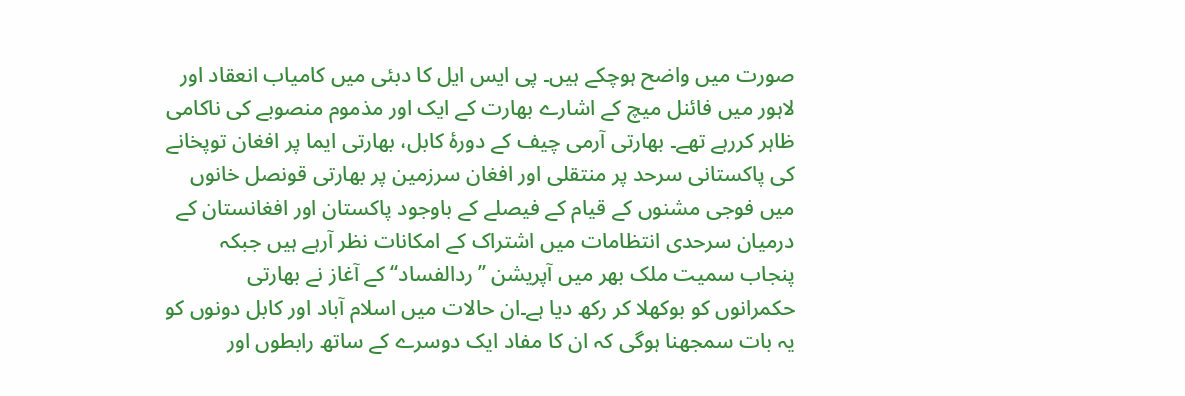صورت میں واضح ہوچکے ہیں۔ پی ایس ایل کا دبئی میں کامیاب انعقاد اور لاہور میں فائنل میچ کے اشارے بھارت کے ایک اور مذموم منصوبے کی ناکامی ظاہر کررہے تھے۔ بھارتی آرمی چیف کے دورۂ کابل، بھارتی ایما پر افغان توپخانے کی پاکستانی سرحد پر منتقلی اور افغان سرزمین پر بھارتی قونصل خانوں میں فوجی مشنوں کے قیام کے فیصلے کے باوجود پاکستان اور افغانستان کے درمیان سرحدی انتظامات میں اشتراک کے امکانات نظر آرہے ہیں جبکہ پنجاب سمیت ملک بھر میں آپریشن ’’ردالفساد‘‘ کے آغاز نے بھارتی حکمرانوں کو بوکھلا کر رکھ دیا ہے۔ان حالات میں اسلام آباد اور کابل دونوں کو یہ بات سمجھنا ہوگی کہ ان کا مفاد ایک دوسرے کے ساتھ رابطوں اور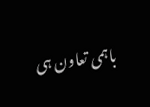باہمی تعاون ہی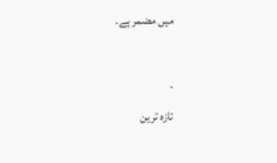میں مضمر ہے۔

.
تازہ ترین